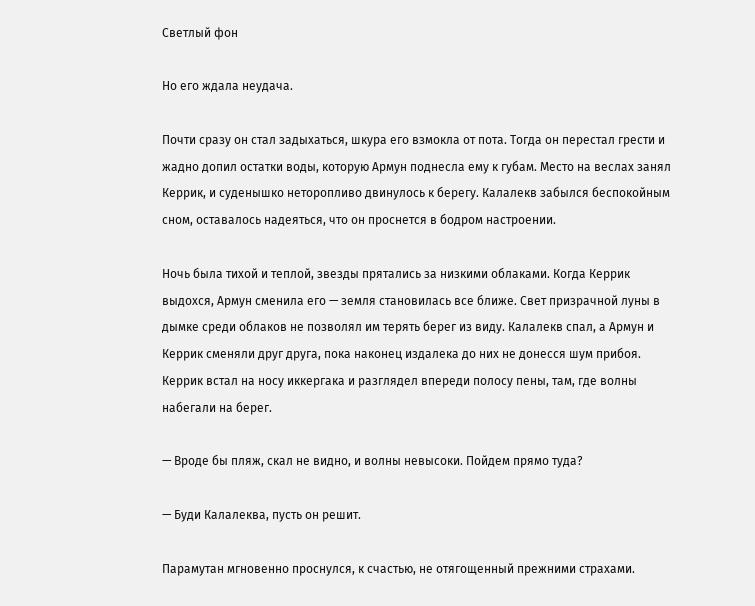Светлый фон

Но его ждала неудача.

Почти сразу он стал задыхаться, шкура его взмокла от пота. Тогда он перестал грести и жадно допил остатки воды, которую Армун поднесла ему к губам. Место на веслах занял Керрик, и суденышко неторопливо двинулось к берегу. Калалекв забылся беспокойным сном, оставалось надеяться, что он проснется в бодром настроении.

Ночь была тихой и теплой, звезды прятались за низкими облаками. Когда Керрик выдохся, Армун сменила его — земля становилась все ближе. Свет призрачной луны в дымке среди облаков не позволял им терять берег из виду. Калалекв спал, а Армун и Керрик сменяли друг друга, пока наконец издалека до них не донесся шум прибоя. Керрик встал на носу иккергака и разглядел впереди полосу пены, там, где волны набегали на берег.

— Вроде бы пляж, скал не видно, и волны невысоки. Пойдем прямо туда?

— Буди Калалеква, пусть он решит.

Парамутан мгновенно проснулся, к счастью, не отягощенный прежними страхами.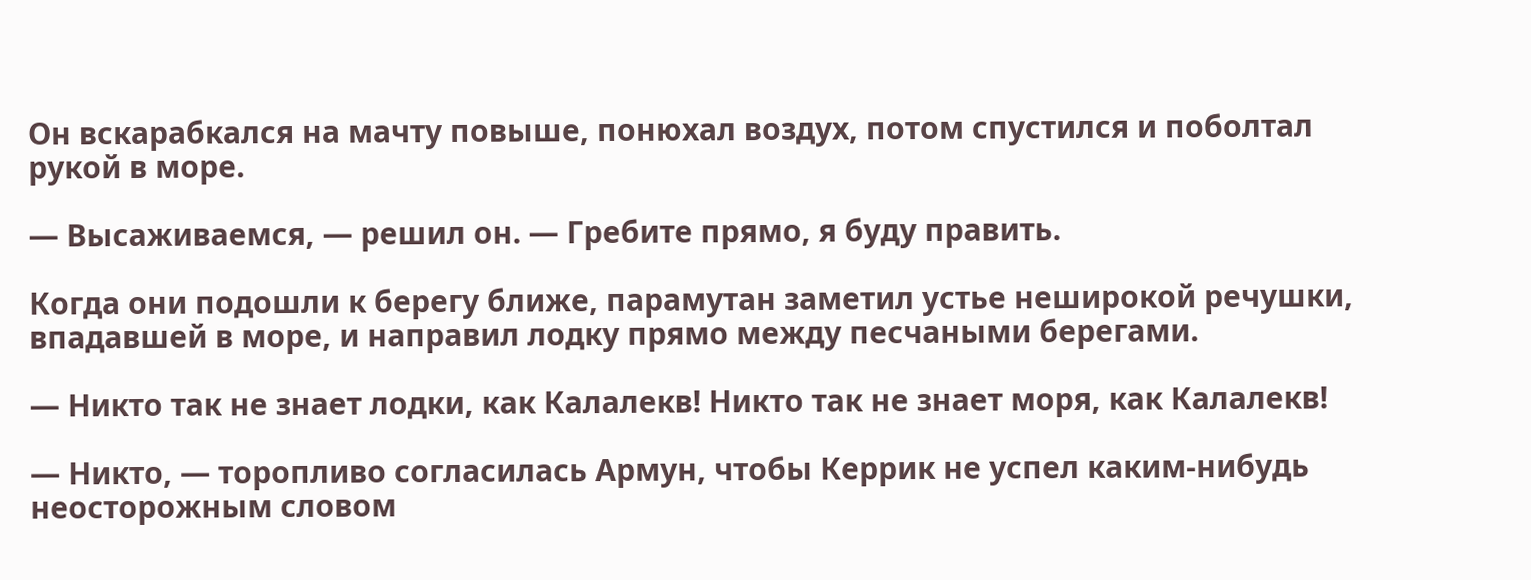Он вскарабкался на мачту повыше, понюхал воздух, потом спустился и поболтал рукой в море.

— Высаживаемся, — решил он. — Гребите прямо, я буду править.

Когда они подошли к берегу ближе, парамутан заметил устье неширокой речушки, впадавшей в море, и направил лодку прямо между песчаными берегами.

— Никто так не знает лодки, как Калалекв! Никто так не знает моря, как Калалекв!

— Никто, — торопливо согласилась Армун, чтобы Керрик не успел каким-нибудь неосторожным словом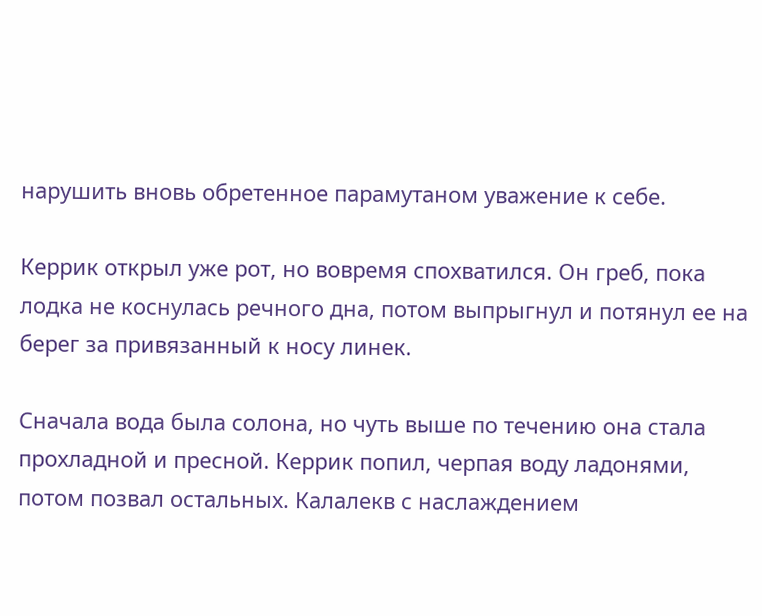нарушить вновь обретенное парамутаном уважение к себе.

Керрик открыл уже рот, но вовремя спохватился. Он греб, пока лодка не коснулась речного дна, потом выпрыгнул и потянул ее на берег за привязанный к носу линек.

Сначала вода была солона, но чуть выше по течению она стала прохладной и пресной. Керрик попил, черпая воду ладонями, потом позвал остальных. Калалекв с наслаждением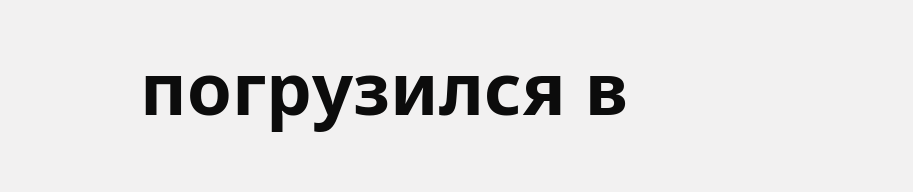погрузился в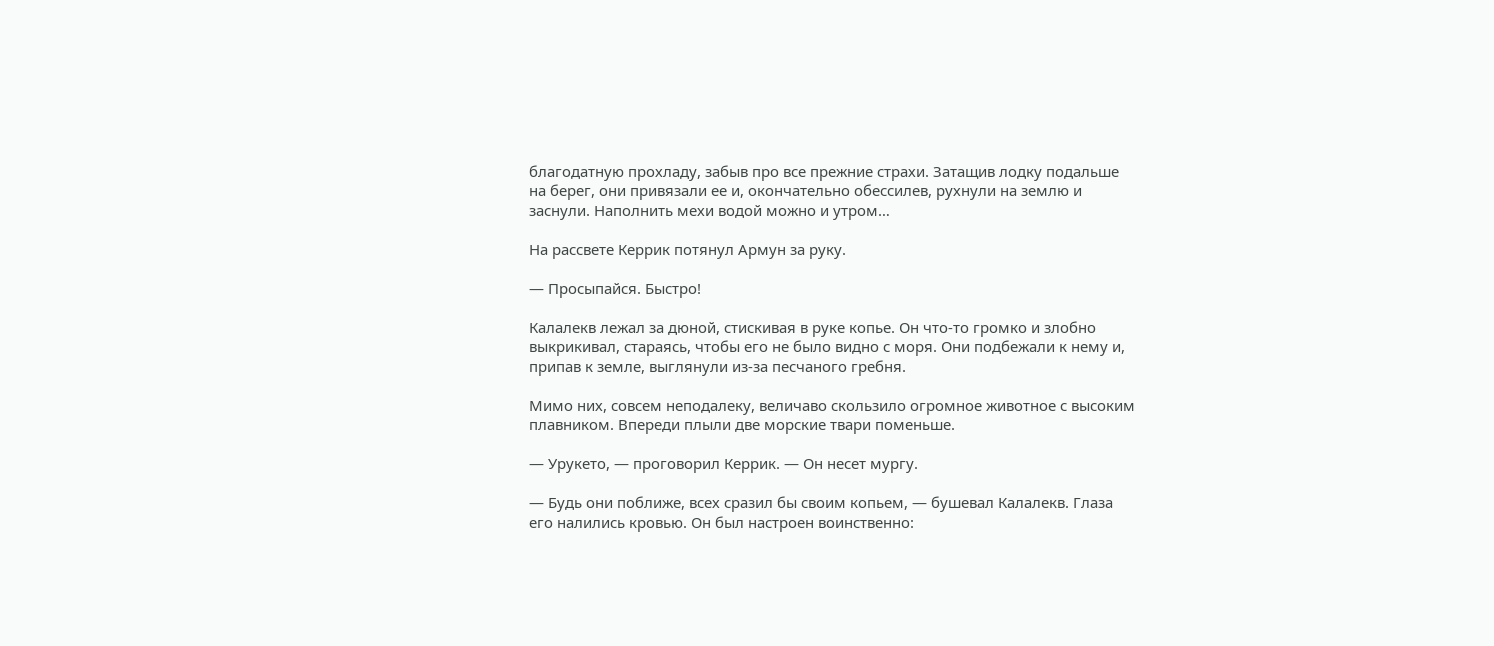благодатную прохладу, забыв про все прежние страхи. Затащив лодку подальше на берег, они привязали ее и, окончательно обессилев, рухнули на землю и заснули. Наполнить мехи водой можно и утром…

На рассвете Керрик потянул Армун за руку.

— Просыпайся. Быстро!

Калалекв лежал за дюной, стискивая в руке копье. Он что-то громко и злобно выкрикивал, стараясь, чтобы его не было видно с моря. Они подбежали к нему и, припав к земле, выглянули из-за песчаного гребня.

Мимо них, совсем неподалеку, величаво скользило огромное животное с высоким плавником. Впереди плыли две морские твари поменьше.

— Урукето, — проговорил Керрик. — Он несет мургу.

— Будь они поближе, всех сразил бы своим копьем, — бушевал Калалекв. Глаза его налились кровью. Он был настроен воинственно: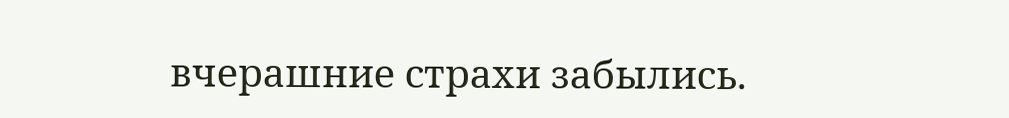вчерашние страхи забылись.